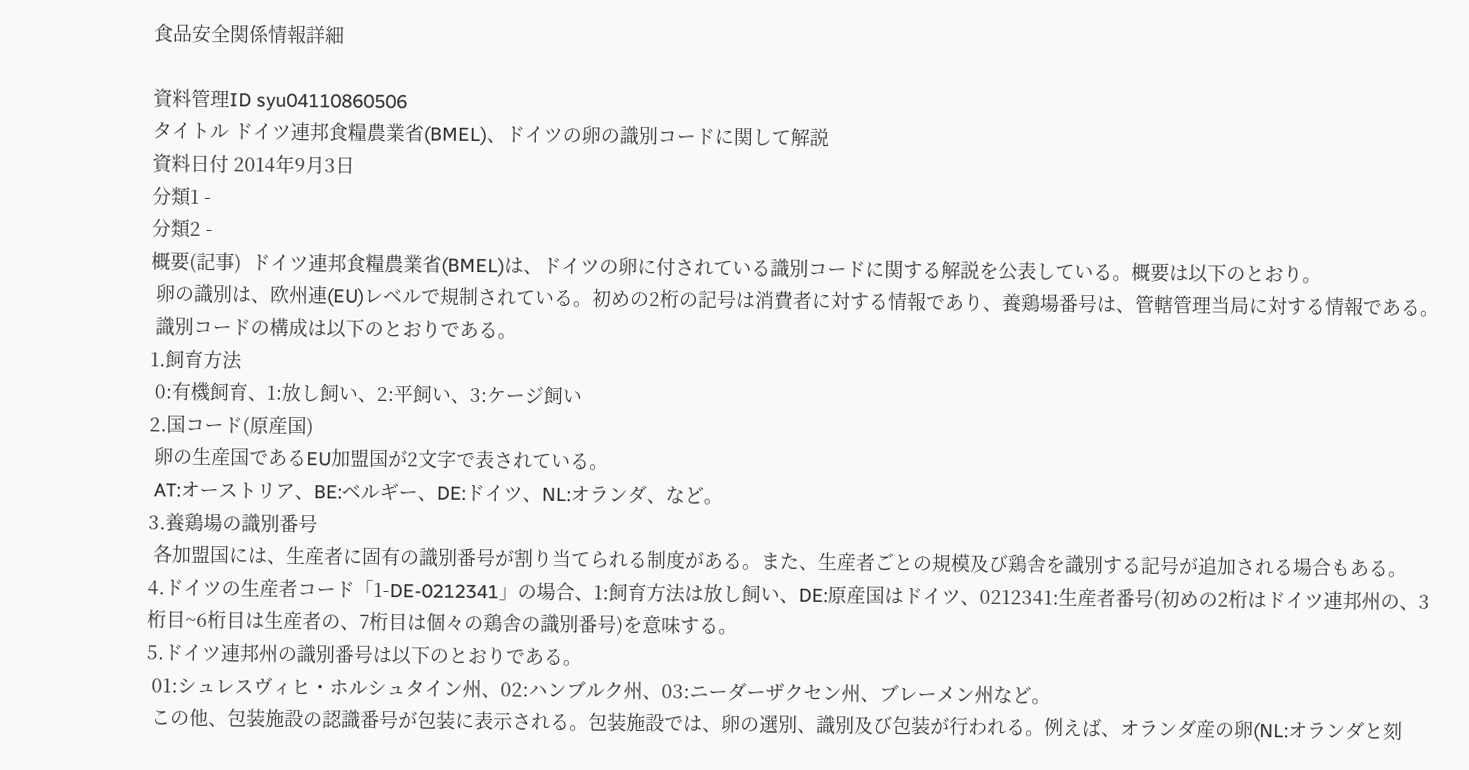食品安全関係情報詳細

資料管理ID syu04110860506
タイトル ドイツ連邦食糧農業省(BMEL)、ドイツの卵の識別コードに関して解説
資料日付 2014年9月3日
分類1 -
分類2 -
概要(記事)  ドイツ連邦食糧農業省(BMEL)は、ドイツの卵に付されている識別コードに関する解説を公表している。概要は以下のとおり。
 卵の識別は、欧州連(EU)レベルで規制されている。初めの2桁の記号は消費者に対する情報であり、養鶏場番号は、管轄管理当局に対する情報である。
 識別コードの構成は以下のとおりである。
1.飼育方法
 0:有機飼育、1:放し飼い、2:平飼い、3:ケージ飼い
2.国コード(原産国)
 卵の生産国であるEU加盟国が2文字で表されている。
 AT:オーストリア、BE:ベルギー、DE:ドイツ、NL:オランダ、など。
3.養鶏場の識別番号
 各加盟国には、生産者に固有の識別番号が割り当てられる制度がある。また、生産者ごとの規模及び鶏舎を識別する記号が追加される場合もある。
4.ドイツの生産者コード「1-DE-0212341」の場合、1:飼育方法は放し飼い、DE:原産国はドイツ、0212341:生産者番号(初めの2桁はドイツ連邦州の、3桁目~6桁目は生産者の、7桁目は個々の鶏舎の識別番号)を意味する。
5.ドイツ連邦州の識別番号は以下のとおりである。
 01:シュレスヴィヒ・ホルシュタイン州、02:ハンブルク州、03:ニーダーザクセン州、ブレーメン州など。
 この他、包装施設の認識番号が包装に表示される。包装施設では、卵の選別、識別及び包装が行われる。例えば、オランダ産の卵(NL:オランダと刻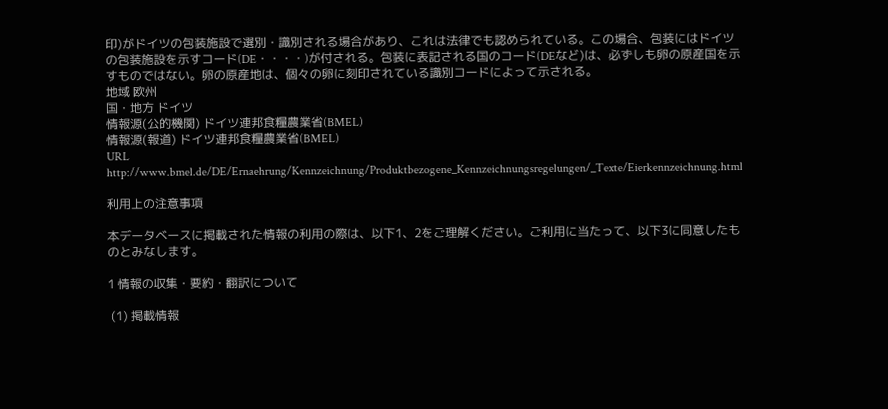印)がドイツの包装施設で選別・識別される場合があり、これは法律でも認められている。この場合、包装にはドイツの包装施設を示すコード(DE・・・・)が付される。包装に表記される国のコード(DEなど)は、必ずしも卵の原産国を示すものではない。卵の原産地は、個々の卵に刻印されている識別コードによって示される。
地域 欧州
国・地方 ドイツ
情報源(公的機関) ドイツ連邦食糧農業省(BMEL)
情報源(報道) ドイツ連邦食糧農業省(BMEL)
URL http://www.bmel.de/DE/Ernaehrung/Kennzeichnung/Produktbezogene_Kennzeichnungsregelungen/_Texte/Eierkennzeichnung.html

利用上の注意事項

本データベースに掲載された情報の利用の際は、以下1、2をご理解ください。ご利用に当たって、以下3に同意したものとみなします。

1 情報の収集・要約・翻訳について

 (1) 掲載情報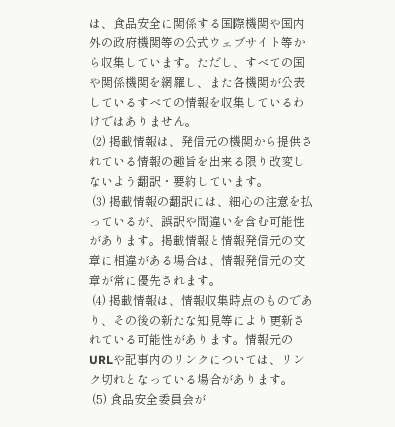は、食品安全に関係する国際機関や国内外の政府機関等の公式ウェブサイト等から収集しています。ただし、すべての国や関係機関を網羅し、また各機関が公表しているすべての情報を収集しているわけではありません。
 (2) 掲載情報は、発信元の機関から提供されている情報の趣旨を出来る限り改変しないよう翻訳・要約しています。
 (3) 掲載情報の翻訳には、細心の注意を払っているが、誤訳や間違いを含む可能性があります。掲載情報と情報発信元の文章に相違がある場合は、情報発信元の文章が常に優先されます。
 (4) 掲載情報は、情報収集時点のものであり、その後の新たな知見等により更新されている可能性があります。情報元のURLや記事内のリンクについては、リンク切れとなっている場合があります。
 (5) 食品安全委員会が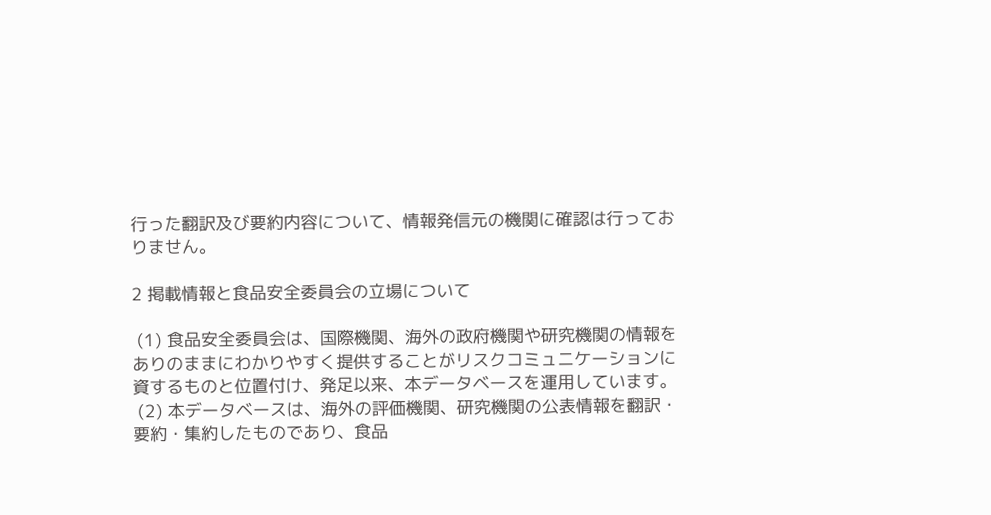行った翻訳及び要約内容について、情報発信元の機関に確認は行っておりません。

2 掲載情報と食品安全委員会の立場について

 (1) 食品安全委員会は、国際機関、海外の政府機関や研究機関の情報をありのままにわかりやすく提供することがリスクコミュニケーションに資するものと位置付け、発足以来、本データベースを運用しています。
 (2) 本データベースは、海外の評価機関、研究機関の公表情報を翻訳・要約・集約したものであり、食品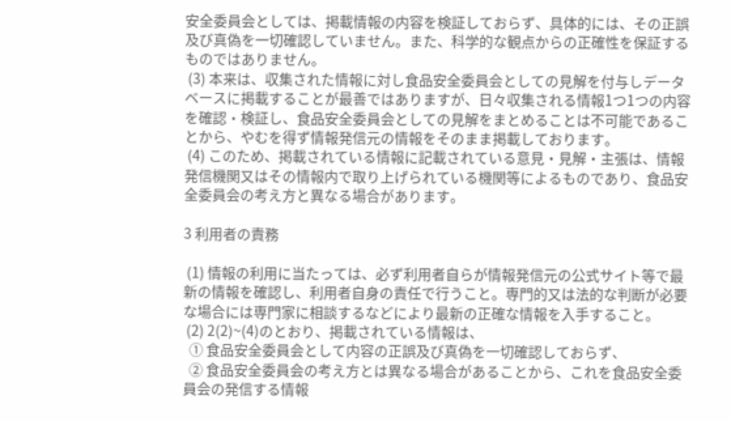安全委員会としては、掲載情報の内容を検証しておらず、具体的には、その正誤及び真偽を一切確認していません。また、科学的な観点からの正確性を保証するものではありません。
 (3) 本来は、収集された情報に対し食品安全委員会としての見解を付与しデータベースに掲載することが最善ではありますが、日々収集される情報1つ1つの内容を確認・検証し、食品安全委員会としての見解をまとめることは不可能であることから、やむを得ず情報発信元の情報をそのまま掲載しております。
 (4) このため、掲載されている情報に記載されている意見・見解・主張は、情報発信機関又はその情報内で取り上げられている機関等によるものであり、食品安全委員会の考え方と異なる場合があります。

3 利用者の責務

 (1) 情報の利用に当たっては、必ず利用者自らが情報発信元の公式サイト等で最新の情報を確認し、利用者自身の責任で行うこと。専門的又は法的な判断が必要な場合には専門家に相談するなどにより最新の正確な情報を入手すること。
 (2) 2(2)~(4)のとおり、掲載されている情報は、
  ① 食品安全委員会として内容の正誤及び真偽を一切確認しておらず、
  ② 食品安全委員会の考え方とは異なる場合があることから、これを食品安全委員会の発信する情報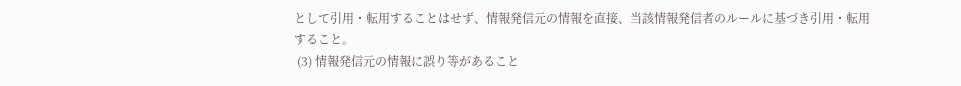として引用・転用することはせず、情報発信元の情報を直接、当該情報発信者のルールに基づき引用・転用すること。
 (3) 情報発信元の情報に誤り等があること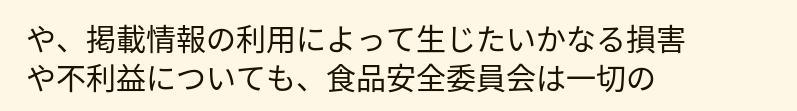や、掲載情報の利用によって生じたいかなる損害や不利益についても、食品安全委員会は一切の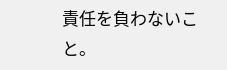責任を負わないこと。